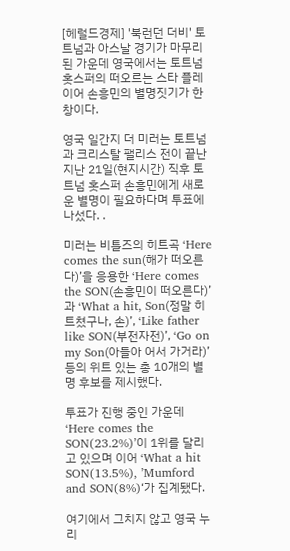[헤럴드경제] '북런던 더비' 토트넘과 아스날 경기가 마무리된 가운데 영국에서는 토트넘 홋스퍼의 떠오르는 스타 플레이어 손흥민의 별명짓기가 한창이다.

영국 일간지 더 미러는 토트넘과 크리스탈 팰리스 전이 끝난 지난 21일(현지시간) 직후 토트넘 홋스퍼 손흥민에게 새로운 별명이 필요하다며 투표에 나섰다. .

미러는 비틀즈의 히트곡 ‘Here comes the sun(해가 떠오른다)’을 응용한 ‘Here comes the SON(손흥민이 떠오른다)’과 ‘What a hit, Son(정말 히트쳤구나, 손)’, ‘Like father like SON(부전자전)’, ‘Go on my Son(아들아 어서 가거라)’ 등의 위트 있는 총 10개의 별명 후보를 제시했다.

투표가 진행 중인 가운데 ‘Here comes the SON(23.2%)’이 1위를 달리고 있으며 이어 ‘What a hit SON(13.5%), ’Mumford and SON(8%)‘가 집계됐다.

여기에서 그치지 않고 영국 누리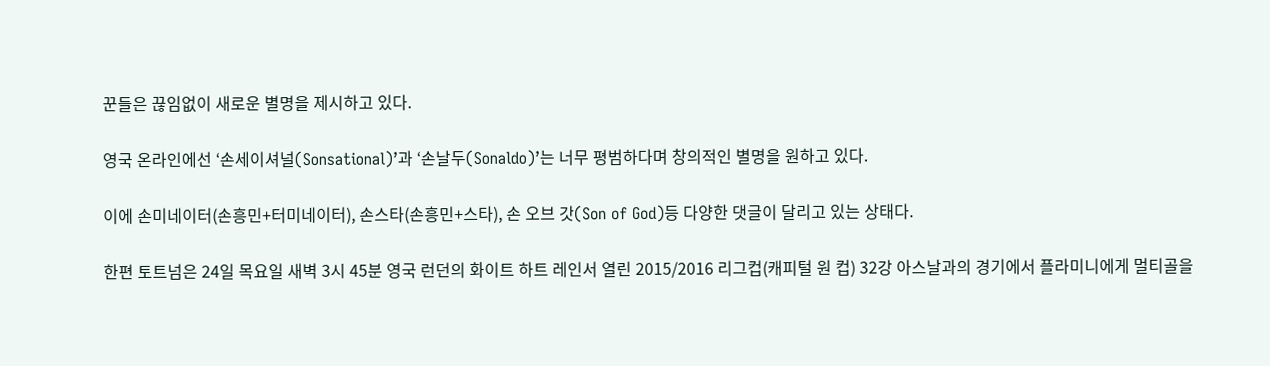꾼들은 끊임없이 새로운 별명을 제시하고 있다.

영국 온라인에선 ‘손세이셔널(Sonsational)’과 ‘손날두(Sonaldo)’는 너무 평범하다며 창의적인 별명을 원하고 있다.

이에 손미네이터(손흥민+터미네이터), 손스타(손흥민+스타), 손 오브 갓(Son of God)등 다양한 댓글이 달리고 있는 상태다.

한편 토트넘은 24일 목요일 새벽 3시 45분 영국 런던의 화이트 하트 레인서 열린 2015/2016 리그컵(캐피털 원 컵) 32강 아스날과의 경기에서 플라미니에게 멀티골을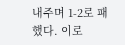내주며 1-2로 패했다. 이로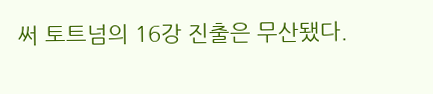써 토트넘의 16강 진출은 무산됐다.